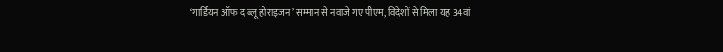‘गार्डियन ऑफ द ब्लू होराइजन’ सम्मान से नवाजे गए पीएम, विदेशों से मिला यह 34वां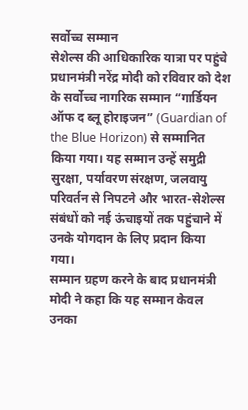सर्वोच्च सम्मान
सेशेल्स की आधिकारिक यात्रा पर पहुंचे प्रधानमंत्री नरेंद्र मोदी को रविवार को देश के सर्वोच्च नागरिक सम्मान “गार्डियन ऑफ द ब्लू होराइजन” (Guardian of the Blue Horizon) से सम्मानित किया गया। यह सम्मान उन्हें समुद्री सुरक्षा, पर्यावरण संरक्षण, जलवायु परिवर्तन से निपटने और भारत-सेशेल्स संबंधों को नई ऊंचाइयों तक पहुंचाने में उनके योगदान के लिए प्रदान किया गया।
सम्मान ग्रहण करने के बाद प्रधानमंत्री मोदी ने कहा कि यह सम्मान केवल उनका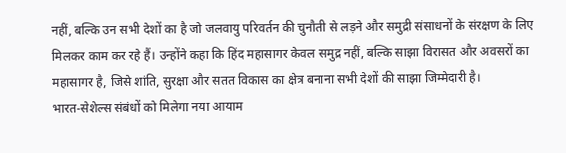नहीं, बल्कि उन सभी देशों का है जो जलवायु परिवर्तन की चुनौती से लड़ने और समुद्री संसाधनों के संरक्षण के लिए मिलकर काम कर रहे हैं। उन्होंने कहा कि हिंद महासागर केवल समुद्र नहीं, बल्कि साझा विरासत और अवसरों का महासागर है, जिसे शांति, सुरक्षा और सतत विकास का क्षेत्र बनाना सभी देशों की साझा जिम्मेदारी है।
भारत-सेशेल्स संबंधों को मिलेगा नया आयाम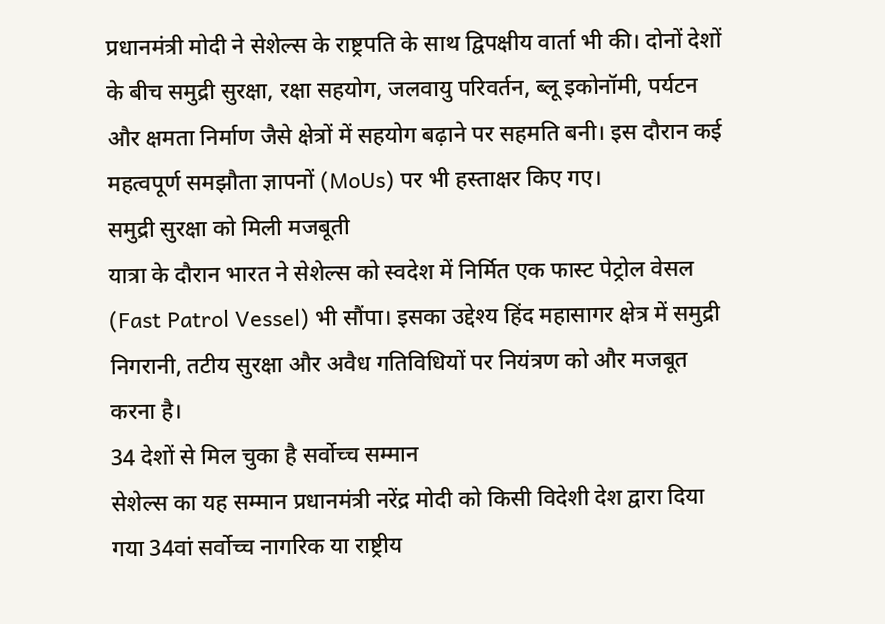प्रधानमंत्री मोदी ने सेशेल्स के राष्ट्रपति के साथ द्विपक्षीय वार्ता भी की। दोनों देशों के बीच समुद्री सुरक्षा, रक्षा सहयोग, जलवायु परिवर्तन, ब्लू इकोनॉमी, पर्यटन और क्षमता निर्माण जैसे क्षेत्रों में सहयोग बढ़ाने पर सहमति बनी। इस दौरान कई महत्वपूर्ण समझौता ज्ञापनों (MoUs) पर भी हस्ताक्षर किए गए।
समुद्री सुरक्षा को मिली मजबूती
यात्रा के दौरान भारत ने सेशेल्स को स्वदेश में निर्मित एक फास्ट पेट्रोल वेसल (Fast Patrol Vessel) भी सौंपा। इसका उद्देश्य हिंद महासागर क्षेत्र में समुद्री निगरानी, तटीय सुरक्षा और अवैध गतिविधियों पर नियंत्रण को और मजबूत करना है।
34 देशों से मिल चुका है सर्वोच्च सम्मान
सेशेल्स का यह सम्मान प्रधानमंत्री नरेंद्र मोदी को किसी विदेशी देश द्वारा दिया गया 34वां सर्वोच्च नागरिक या राष्ट्रीय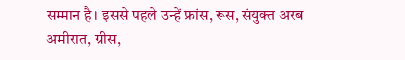सम्मान है। इससे पहले उन्हें फ्रांस, रूस, संयुक्त अरब अमीरात, ग्रीस,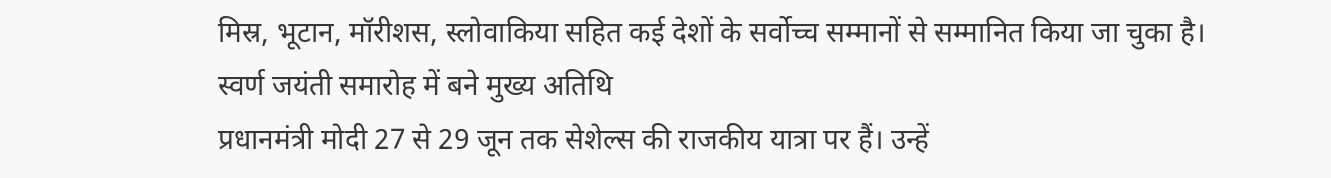मिस्र, भूटान, मॉरीशस, स्लोवाकिया सहित कई देशों के सर्वोच्च सम्मानों से सम्मानित किया जा चुका है।
स्वर्ण जयंती समारोह में बने मुख्य अतिथि
प्रधानमंत्री मोदी 27 से 29 जून तक सेशेल्स की राजकीय यात्रा पर हैं। उन्हें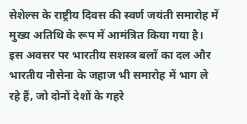सेशेल्स के राष्ट्रीय दिवस की स्वर्ण जयंती समारोह में मुख्य अतिथि के रूप में आमंत्रित किया गया है। इस अवसर पर भारतीय सशस्त्र बलों का दल और भारतीय नौसेना के जहाज भी समारोह में भाग ले रहे हैं, जो दोनों देशों के गहरे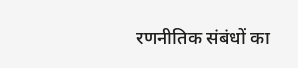रणनीतिक संबंधों का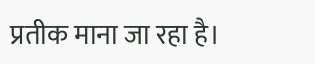प्रतीक माना जा रहा है।